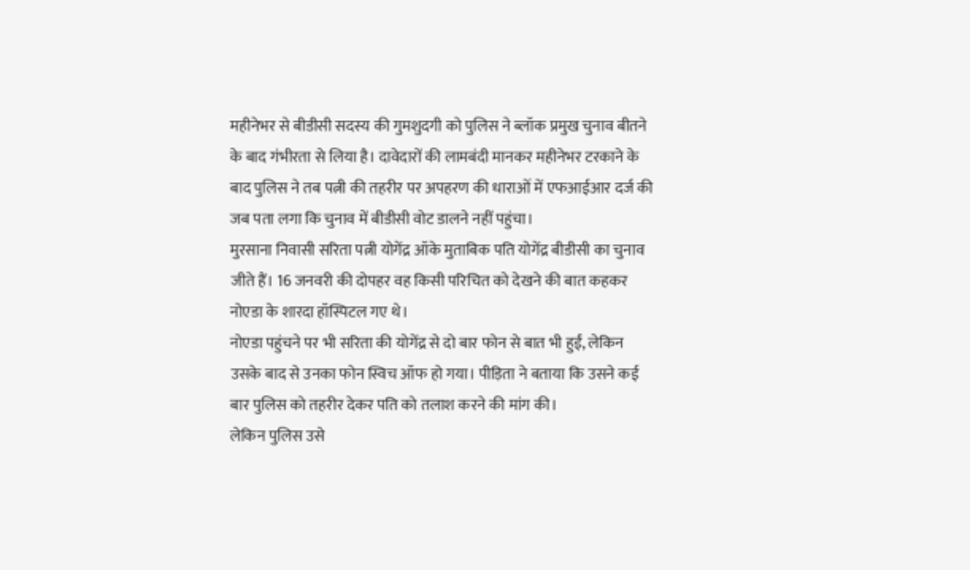महीनेभर से बीडीसी सदस्य की गुमशुदगी को पुलिस ने ब्लॉक प्रमुख चुनाव बीतने के बाद गंभीरता से लिया है। दावेदारों की लामबंदी मानकर महीनेभर टरकाने के बाद पुलिस ने तब पत्नी की तहरीर पर अपहरण की धाराओं में एफआईआर दर्ज की जब पता लगा कि चुनाव में बीडीसी वोट डालने नहीं पहुंचा।
मुरसाना निवासी सरिता पत्नी योगेंद्र ऑके मुताबिक पति योगेंद्र बीडीसी का चुनाव जीते हैं। 16 जनवरी की दोपहर वह किसी परिचित को देखने की बात कहकर नोएडा के शारदा हॉस्पिटल गए थे।
नोएडा पहुंचने पर भी सरिता की योगेंद्र से दो बार फोन से बात भी हुईं, लेकिन उसके बाद से उनका फोन स्विच ऑफ हो गया। पीड़िता ने बताया कि उसने कई बार पुलिस को तहरीर देकर पति को तलाश करने की मांग की।
लेकिन पुलिस उसे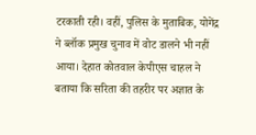टरकाती रही। वहीं, पुलिस के मुताबिक, योगेंद्र ने ब्लॉक प्रमुख चुनाव में वोट डालने भी नहीं आया। देहात कोतवाल केपीएस चाहल ने बताया कि सरिता की तहरीर पर अज्ञात के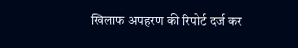खिलाफ अपहरण की रिपोर्ट दर्ज कर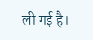ली गई है।